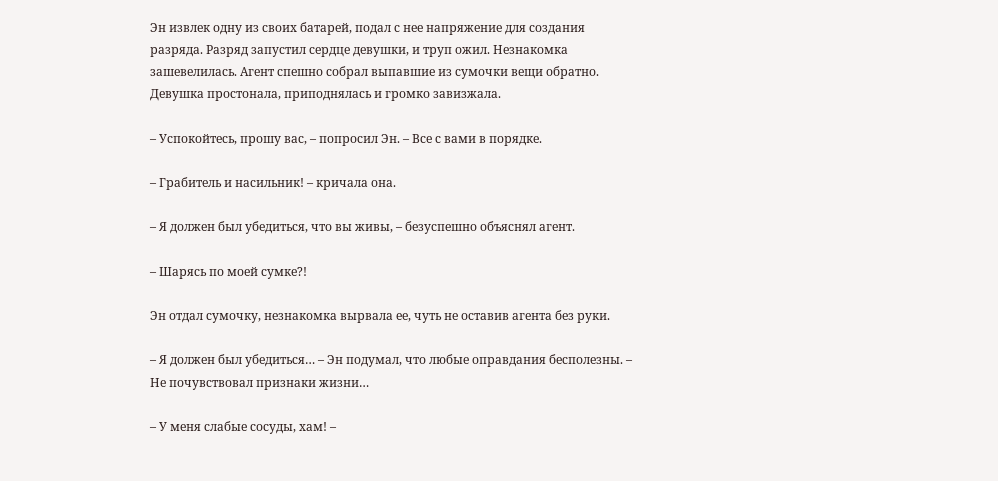Эн извлек одну из своих батарей, подал с нее напряжение для создания разряда. Разряд запустил сердце девушки, и труп ожил. Незнакомка зашевелилась. Агент спешно собрал выпавшие из сумочки вещи обратно. Девушка простонала, приподнялась и громко завизжала.

– Успокойтесь, прошу вас, – попросил Эн. – Все с вами в порядке.

– Грабитель и насильник! – кричала она.

– Я должен был убедиться, что вы живы, – безуспешно объяснял агент.

– Шарясь по моей сумке?!

Эн отдал сумочку, незнакомка вырвала ее, чуть не оставив агента без руки.

– Я должен был убедиться… – Эн подумал, что любые оправдания бесполезны. – Не почувствовал признаки жизни…

– У меня слабые сосуды, хам! –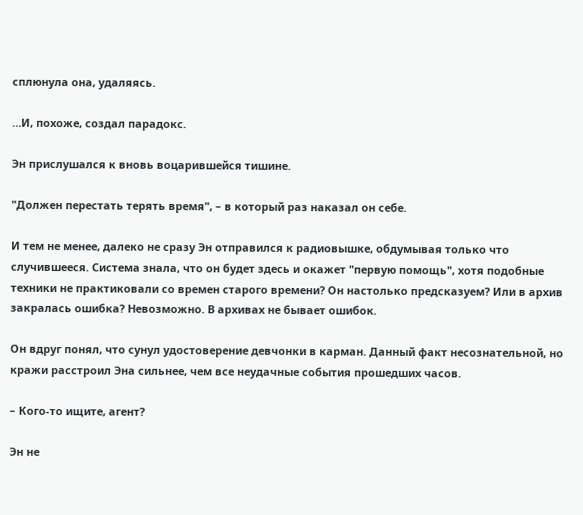сплюнула она, удаляясь.

…И, похоже, создал парадокс.

Эн прислушался к вновь воцарившейся тишине.

"Должен перестать терять время", – в который раз наказал он себе.

И тем не менее, далеко не сразу Эн отправился к радиовышке, обдумывая только что случившееся. Система знала, что он будет здесь и окажет "первую помощь", хотя подобные техники не практиковали со времен старого времени? Он настолько предсказуем? Или в архив закралась ошибка? Невозможно. В архивах не бывает ошибок.

Он вдруг понял, что сунул удостоверение девчонки в карман. Данный факт несознательной, но кражи расстроил Эна сильнее, чем все неудачные события прошедших часов.

– Кого-то ищите, агент?

Эн не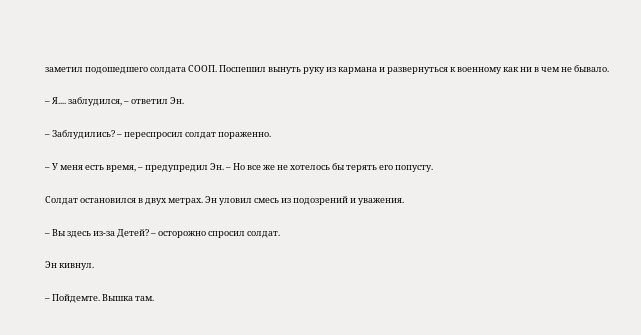заметил подошедшего солдата СООП. Поспешил вынуть руку из кармана и развернуться к военному как ни в чем не бывало.

– Я.... заблудился, – ответил Эн.

– Заблудились? – переспросил солдат пораженно.

– У меня есть время, – предупредил Эн. – Но все же не хотелось бы терять его попусту.

Солдат остановился в двух метрах. Эн уловил смесь из подозрений и уважения.

– Вы здесь из-за Детей? – осторожно спросил солдат.

Эн кивнул.

– Пойдемте. Вышка там.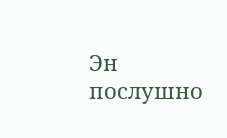Эн послушно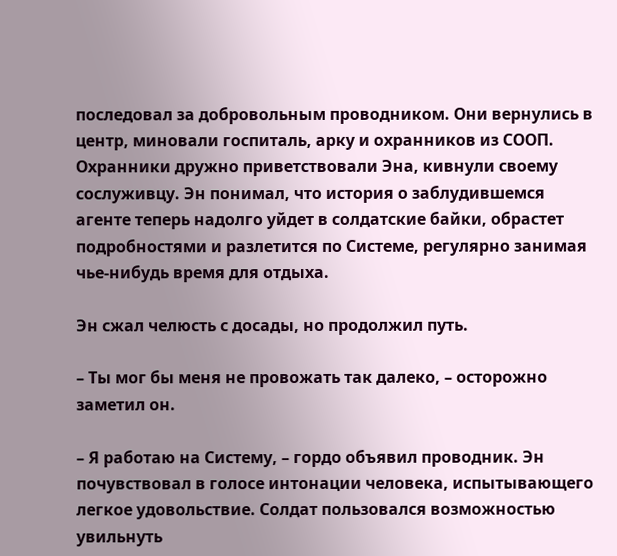последовал за добровольным проводником. Они вернулись в центр, миновали госпиталь, арку и охранников из СООП. Охранники дружно приветствовали Эна, кивнули своему сослуживцу. Эн понимал, что история о заблудившемся агенте теперь надолго уйдет в солдатские байки, обрастет подробностями и разлетится по Системе, регулярно занимая чье-нибудь время для отдыха.

Эн сжал челюсть с досады, но продолжил путь.

– Ты мог бы меня не провожать так далеко, – осторожно заметил он.

– Я работаю на Систему, – гордо объявил проводник. Эн почувствовал в голосе интонации человека, испытывающего легкое удовольствие. Солдат пользовался возможностью увильнуть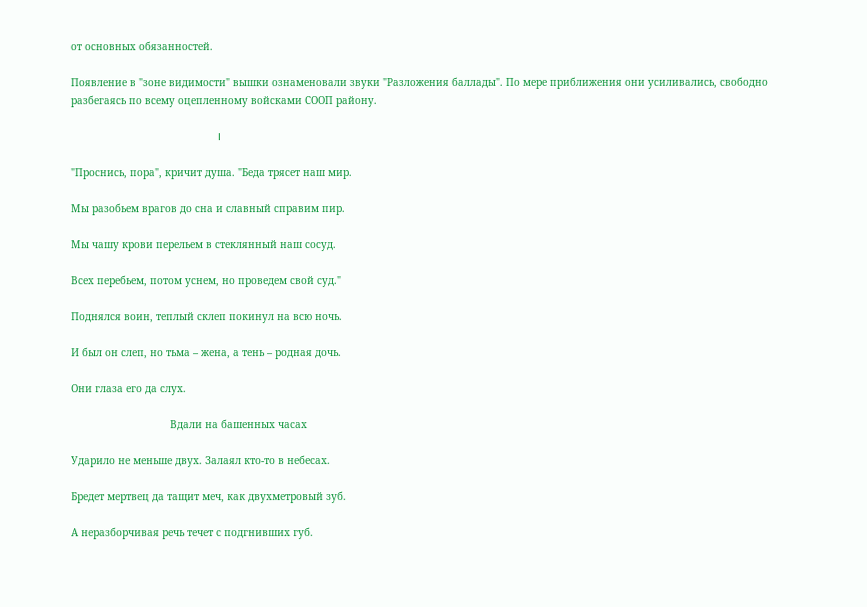от основных обязанностей.

Появление в "зоне видимости" вышки ознаменовали звуки "Разложения баллады". По мере приближения они усиливались, свободно разбегаясь по всему оцепленному войсками СООП району.

                                                 I

"Проснись, пора", кричит душа. "Беда трясет наш мир.

Мы разобьем врагов до сна и славный справим пир.

Мы чашу крови перельем в стеклянный наш сосуд.

Всех перебьем, потом уснем, но проведем свой суд."

Поднялся воин, теплый склеп покинул на всю ночь.

И был он слеп, но тьма – жена, а тень – родная дочь.

Они глаза его да слух.

                                 Вдали на башенных часах

Ударило не меньше двух. Залаял кто-то в небесах.

Бредет мертвец да тащит меч, как двухметровый зуб.

А неразборчивая речь течет с подгнивших губ.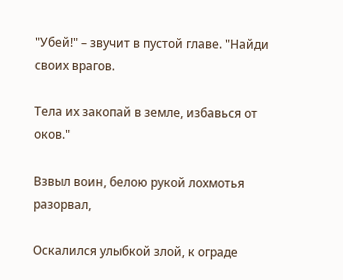"Убей!" – звучит в пустой главе. "Найди своих врагов.

Тела их закопай в земле, избавься от оков."

Взвыл воин, белою рукой лохмотья разорвал,

Оскалился улыбкой злой, к ограде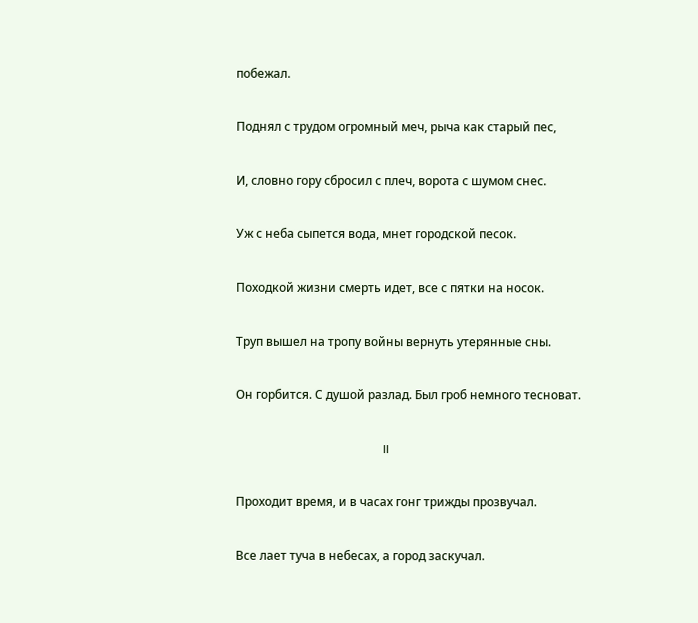побежал.

Поднял с трудом огромный меч, рыча как старый пес,

И, словно гору сбросил с плеч, ворота с шумом снес.

Уж с неба сыпется вода, мнет городской песок.

Походкой жизни смерть идет, все с пятки на носок.

Труп вышел на тропу войны вернуть утерянные сны.

Он горбится. С душой разлад. Был гроб немного тесноват.

                                                 II

Проходит время, и в часах гонг трижды прозвучал.

Все лает туча в небесах, а город заскучал.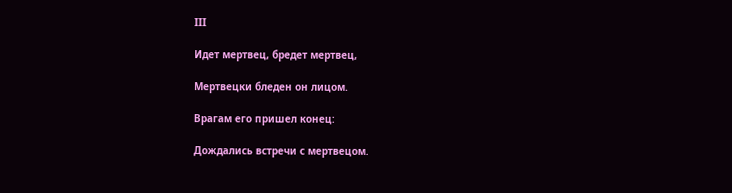III

Идет мертвец, бредет мертвец,

Мертвецки бледен он лицом.

Врагам его пришел конец:

Дождались встречи с мертвецом.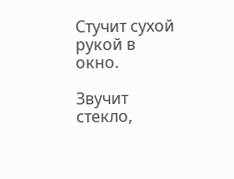Стучит сухой рукой в окно.

Звучит стекло,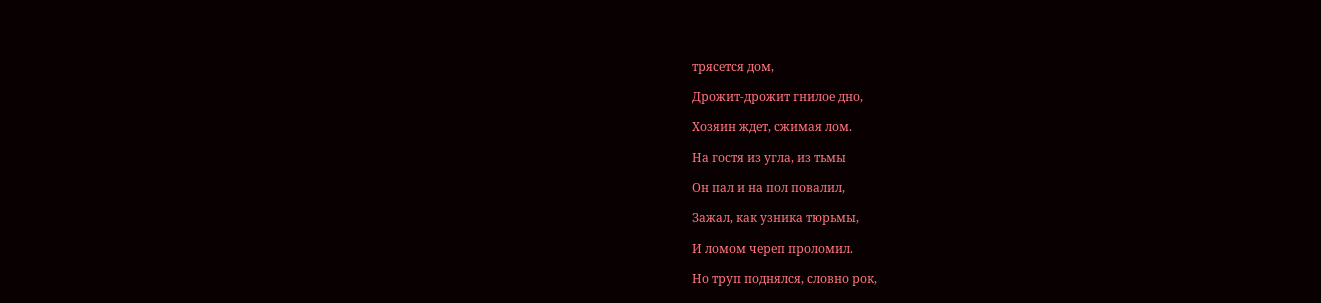трясется дом,

Дрожит-дрожит гнилое дно,

Хозяин ждет, сжимая лом.

На гостя из угла, из тьмы

Он пал и на пол повалил,

Зажал, как узника тюрьмы,

И ломом череп проломил.

Но труп поднялся, словно рок,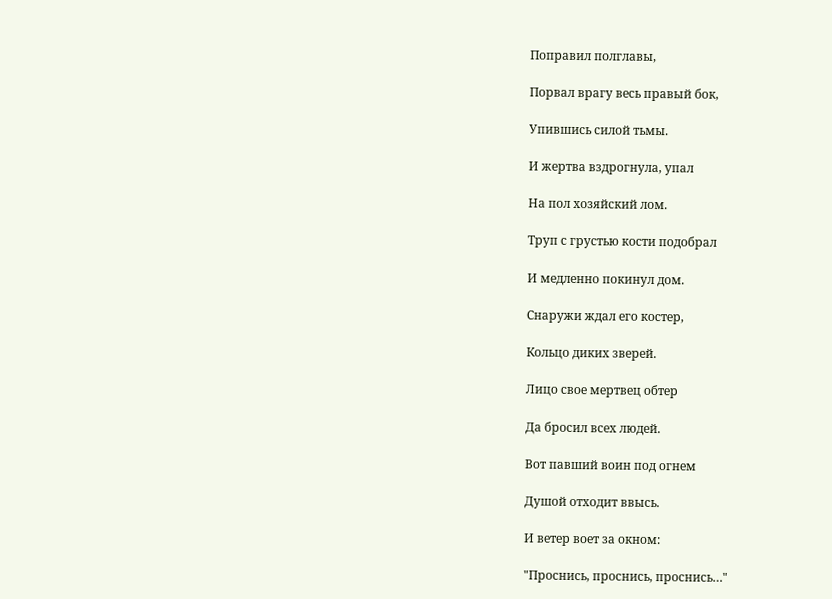Поправил полглавы,

Порвал врагу весь правый бок,

Упившись силой тьмы.

И жертва вздрогнула, упал

На пол хозяйский лом.

Труп с грустью кости подобрал

И медленно покинул дом.

Снаружи ждал его костер,

Кольцо диких зверей.

Лицо свое мертвец обтер

Да бросил всех людей.

Вот павший воин под огнем

Душой отходит ввысь.

И ветер воет за окном:

"Проснись, проснись, проснись…"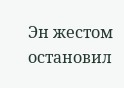Эн жестом остановил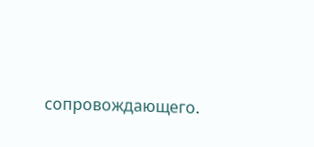сопровождающего.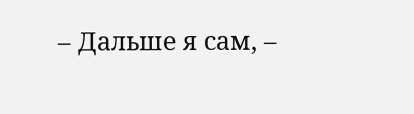– Дальше я сам, –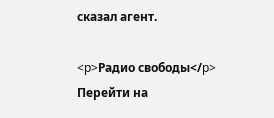сказал агент.

<p>Радио свободы</p>
Перейти на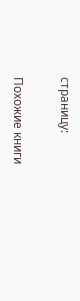страницу:

Похожие книги